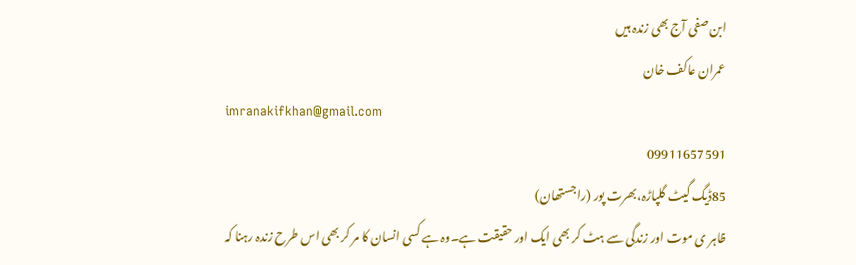ابن صفی آج بھی زندہ ہیں
عمران عاکف خان
imranakifkhan@gmail.com
09911657591
85ڈیگ گیٹ گلپاڑہ،بھرت پور (راجستھان)
ظاہر ی موت اور زندگی سے ہٹ کر بھی ایک اور حقیقت ہے۔وہ ہے کسی انسان کا مر کر بھی اس طرح زندہ رہنا کہ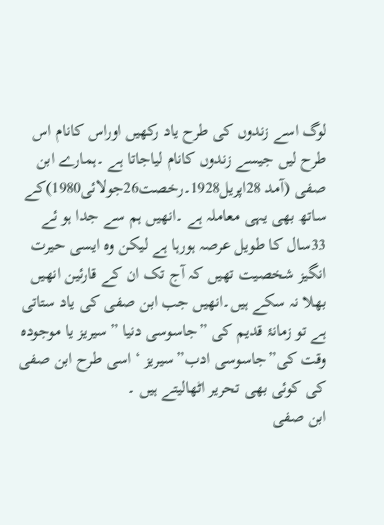لوگ اسے زندوں کی طرح یاد رکھیں اوراس کانام اس طرح لیں جیسے زندوں کانام لیاجاتا ہے ۔ہمارے ابن صفی (آمد 28اپریل1928۔رخصت26جولائی1980)کے ساتھ بھی یہی معاملہ ہے ۔انھیں ہم سے جدا ہو ئے 33سال کا طویل عرصہ ہورہا ہے لیکن وہ ایسی حیرت انگیز شخصیت تھیں کہ آج تک ان کے قارئین انھیں بھلا نہ سکے ہیں۔انھیں جب ابن صفی کی یاد ستاتی ہے تو زمانۂ قدیم کی ”جاسوسی دنیا ”سیریز یا موجودہ وقت کی”جاسوسی ادب”سیریز ‘اسی طرح ابن صفی کی کوئی بھی تحریر اٹھالیتے ہیں ۔
ابن صفی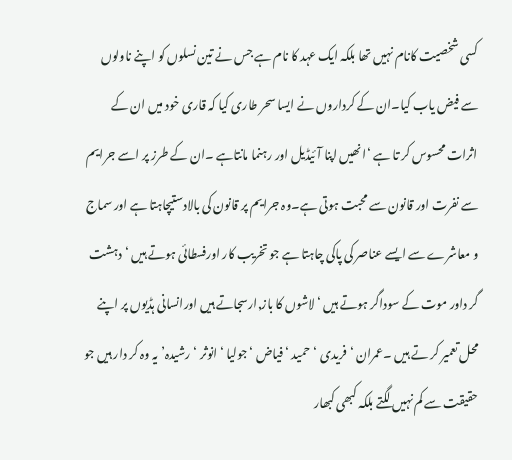کسی شخصیت کانام نہیں تھا بلکہ ایک عہد کا نام ہے جس نے تین نسلوں کو اپنے ناولوں سے فیض یاب کیا۔ان کے کرداروں نے ایسا سحر طاری کیا کہ قاری خود میں ان کے اثرات محسوس کر تا ہے ‘انھیں اپنا آئیڈیل اور رہنما مانتاہے ۔ان کے طرز پر اسے جرایم سے نفرت اور قانون سے محبت ہوتی ہے۔وہ جرایم پر قانون کی بالادستیچاہتا ہے اور سماج و معاشرے سے ایسے عناصر کی پاکی چاہتا ہے جو تخریب کار اورفسطائی ہوتے ہیں ‘دہشت گر داور موت کے سوداگر ہوتے ہیں ‘لاشوں کا باز٫ارسجاتے ہیں اورانسانی ہڈیوں پر اپنے محل تعمیر کر تے ہیں ۔عمران ‘فریدی ‘حمید ‘ فیاض ‘جولیا ‘انوثر ‘رشیدہ’یہ وہ کر دار ہیں جو حقیقت سے کم نہیں لگتے بلکہ کبھی کبھار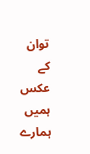توان کے عکس ہمیں ہمارے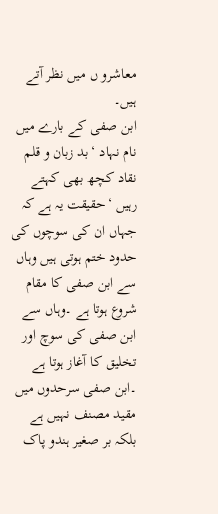معاشرو ں میں نظر آتے ہیں۔
ابن صفی کے بارے میں نام نہاد ‘بد زبان و قلم نقاد کچھ بھی کہتے رہیں ‘حقیقت یہ ہے کہ جہاں ان کی سوچوں کی حدود ختم ہوتی ہیں وہاں سے ابن صفی کا مقام شروع ہوتا ہے ۔وہاں سے ابن صفی کی سوچ اور تخلیق کا آغاز ہوتا ہے ۔ابن صفی سرحدوں میں مقید مصنف نہیں ہے بلکہ بر صغیر ہندو پاک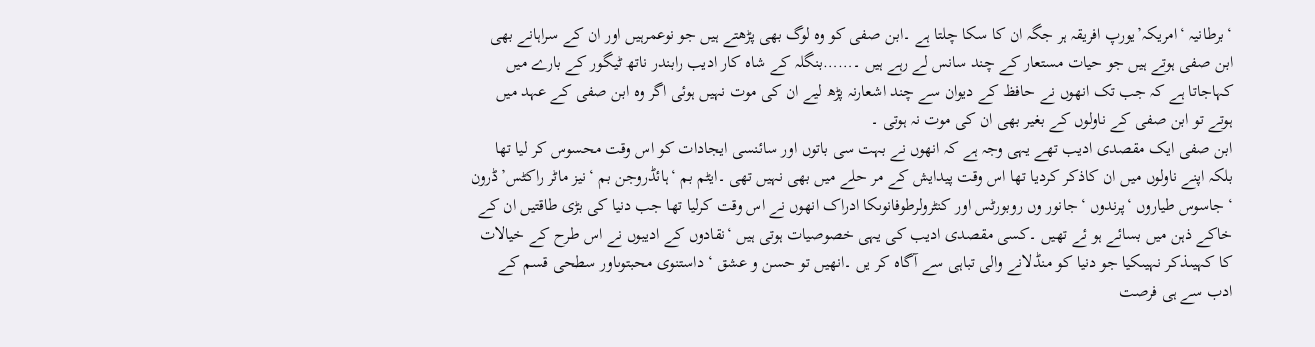‘برطانیہ ‘امریکہ’یورپ افریقہ ہر جگہ ان کا سکا چلتا ہے ۔ابن صفی کو وہ لوگ بھی پڑھتے ہیں جو نوعمرہیں اور ان کے سراہانے بھی ابن صفی ہوتے ہیں جو حیات مستعار کے چند سانس لے رہے ہیں ۔……بنگلہ کے شاہ کار ادیب رابندر ناتھ ٹیگور کے بارے میں کہاجاتا ہے کہ جب تک انھوں نے حافظ کے دیوان سے چند اشعارنہ پڑھ لیے ان کی موت نہیں ہوئی اگر وہ ابن صفی کے عہد میں ہوتے تو ابن صفی کے ناولوں کے بغیر بھی ان کی موت نہ ہوتی ۔
ابن صفی ایک مقصدی ادیب تھے یہی وجہ ہے کہ انھوں نے بہت سی باتوں اور سائنسی ایجادات کو اس وقت محسوس کر لیا تھا بلکہ اپنے ناولوں میں ان کاذکر کردیا تھا اس وقت پیدایش کے مر حلے میں بھی نہیں تھی ۔ایٹم بم ‘ہائڈروجن بم ‘نیز ماٹر راکٹس’ڈرون ‘جاسوس طیاروں ‘پرندوں ‘جانور وں روبورٹس اور کنٹرولرطوفانوںکا ادراک انھوں نے اس وقت کرلیا تھا جب دنیا کی بڑی طاقتیں ان کے خاکے ذہن میں بسائے ہو ئے تھیں ۔کسی مقصدی ادیب کی یہی خصوصیات ہوتی ہیں ‘نقادوں کے ادیبوں نے اس طرح کے خیالات کا کہیںذکر نہیںکیا جو دنیا کو منڈلانے والی تباہی سے آگاہ کر یں ۔انھیں تو حسن و عشق ‘داستنوی محبتوںاور سطحی قسم کے ادب سے ہی فرصت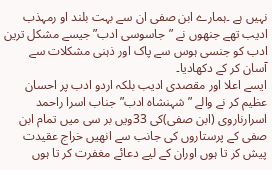نہیں ہے ۔ہمارے ابن صفی ان سے بہت بلند او رمہذب ادیب تھے جنھوں نے ”جاسوسی ادب”جیسے مشکل ترین ادب کو جنسی ہوس سے پاک اور ذہنی مشکلات سے آسان کر کے دکھادیا۔
ایسے اعلا اور مقصدی ادیب بلکہ اردو ادب پر احسان عظیم کر نے والے ”شہنشاہ ادب”جناب اسرا راحمد اسرارناروی (ابن صفی)کی 33ویں بر سی میں تمام ابن صفی کے پرستاروں کی جانب سے انھیں خراج عقیدت پیش کر تا ہوں اوران کے لیے دعائے مغفرت کر تا ہوں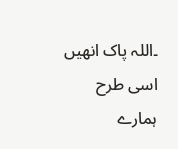۔اللہ پاک انھیں اسی طرح ہمارے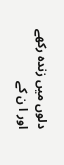دلوں میں زندہ رکھے اور ا ن کے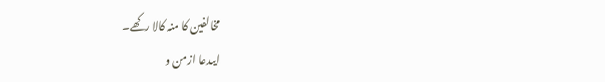مخالفین کا منہ کالا رکھے۔
ایںدعا ازمن و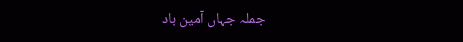جملہ جہاں آمین باد